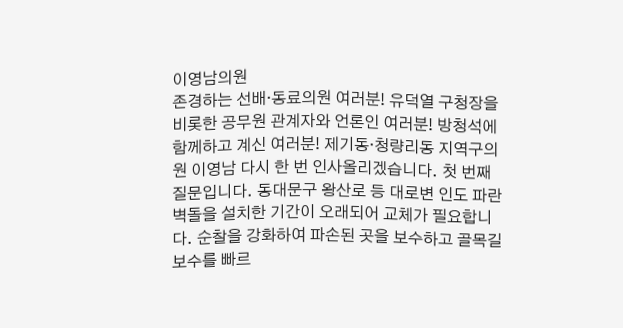이영남의원
존경하는 선배·동료의원 여러분! 유덕열 구청장을 비롯한 공무원 관계자와 언론인 여러분! 방청석에 함께하고 계신 여러분! 제기동·청량리동 지역구의원 이영남 다시 한 번 인사올리겠습니다. 첫 번째 질문입니다. 동대문구 왕산로 등 대로변 인도 파란벽돌을 설치한 기간이 오래되어 교체가 필요합니다. 순찰을 강화하여 파손된 곳을 보수하고 골목길 보수를 빠르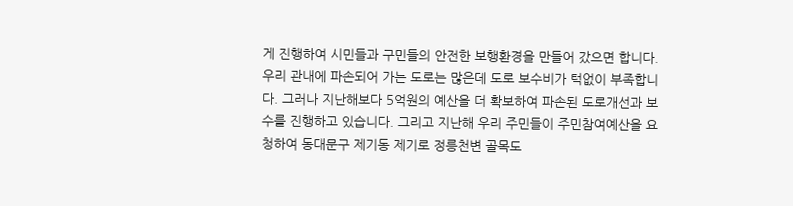게 진행하여 시민들과 구민들의 안전한 보행환경을 만들어 갔으면 합니다. 우리 관내에 파손되어 가는 도로는 많은데 도로 보수비가 턱없이 부족합니다. 그러나 지난해보다 5억원의 예산을 더 확보하여 파손된 도로개선과 보수를 진행하고 있습니다. 그리고 지난해 우리 주민들이 주민참여예산을 요청하여 동대문구 제기동 제기로 정릉천변 골목도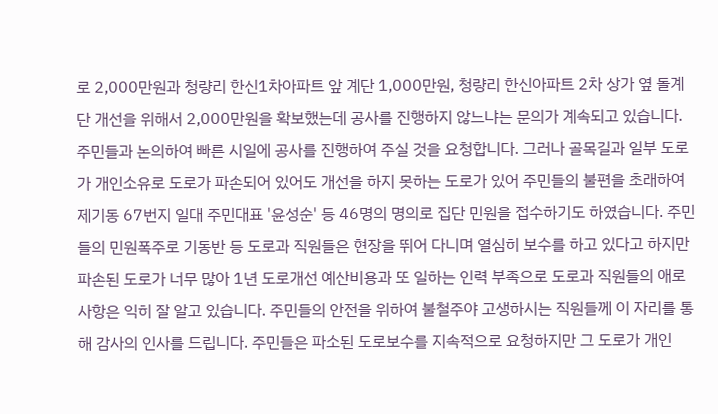로 2,000만원과 청량리 한신1차아파트 앞 계단 1,000만원, 청량리 한신아파트 2차 상가 옆 돌계단 개선을 위해서 2,000만원을 확보했는데 공사를 진행하지 않느냐는 문의가 계속되고 있습니다. 주민들과 논의하여 빠른 시일에 공사를 진행하여 주실 것을 요청합니다. 그러나 골목길과 일부 도로가 개인소유로 도로가 파손되어 있어도 개선을 하지 못하는 도로가 있어 주민들의 불편을 초래하여 제기동 67번지 일대 주민대표 '윤성순' 등 46명의 명의로 집단 민원을 접수하기도 하였습니다. 주민들의 민원폭주로 기동반 등 도로과 직원들은 현장을 뛰어 다니며 열심히 보수를 하고 있다고 하지만 파손된 도로가 너무 많아 1년 도로개선 예산비용과 또 일하는 인력 부족으로 도로과 직원들의 애로사항은 익히 잘 알고 있습니다. 주민들의 안전을 위하여 불철주야 고생하시는 직원들께 이 자리를 통해 감사의 인사를 드립니다. 주민들은 파소된 도로보수를 지속적으로 요청하지만 그 도로가 개인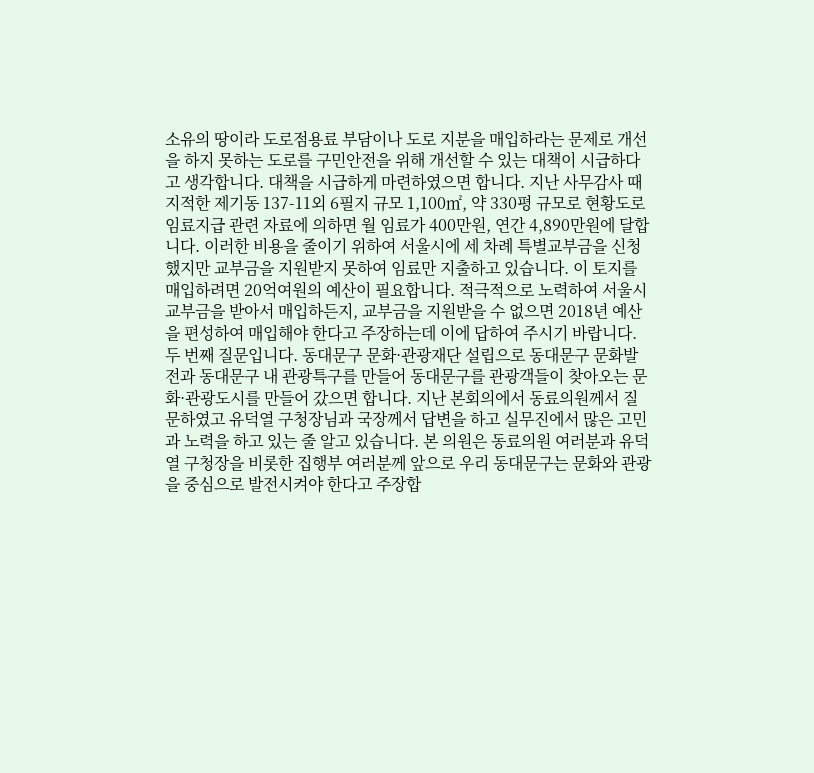소유의 땅이라 도로점용료 부담이나 도로 지분을 매입하라는 문제로 개선을 하지 못하는 도로를 구민안전을 위해 개선할 수 있는 대책이 시급하다고 생각합니다. 대책을 시급하게 마련하였으면 합니다. 지난 사무감사 때 지적한 제기동 137-11외 6필지 규모 1,100㎡, 약 330평 규모로 현황도로 임료지급 관련 자료에 의하면 월 임료가 400만원, 연간 4,890만원에 달합니다. 이러한 비용을 줄이기 위하여 서울시에 세 차례 특별교부금을 신청했지만 교부금을 지원받지 못하여 임료만 지출하고 있습니다. 이 토지를 매입하려면 20억여원의 예산이 필요합니다. 적극적으로 노력하여 서울시 교부금을 받아서 매입하든지, 교부금을 지원받을 수 없으면 2018년 예산을 편성하여 매입해야 한다고 주장하는데 이에 답하여 주시기 바랍니다. 두 번째 질문입니다. 동대문구 문화·관광재단 설립으로 동대문구 문화발전과 동대문구 내 관광특구를 만들어 동대문구를 관광객들이 찾아오는 문화·관광도시를 만들어 갔으면 합니다. 지난 본회의에서 동료의원께서 질문하였고 유덕열 구청장님과 국장께서 답변을 하고 실무진에서 많은 고민과 노력을 하고 있는 줄 알고 있습니다. 본 의원은 동료의원 여러분과 유덕열 구청장을 비롯한 집행부 여러분께 앞으로 우리 동대문구는 문화와 관광을 중심으로 발전시켜야 한다고 주장합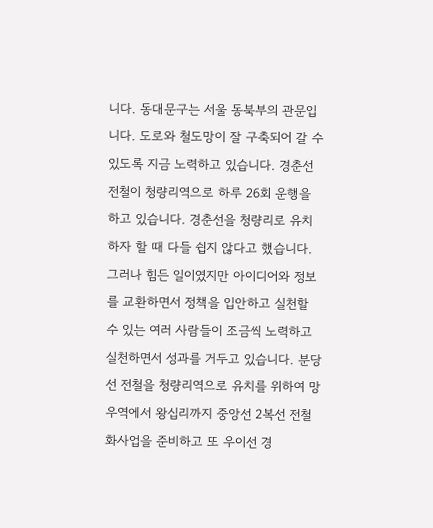니다. 동대문구는 서울 동북부의 관문입니다. 도로와 철도망이 잘 구축되어 갈 수 있도록 지금 노력하고 있습니다. 경춘선 전철이 청량리역으로 하루 26회 운행을 하고 있습니다. 경춘선을 청량리로 유치하자 할 때 다들 쉽지 않다고 했습니다. 그러나 힘든 일이였지만 아이디어와 정보를 교환하면서 정책을 입안하고 실천할 수 있는 여러 사람들이 조금씩 노력하고 실천하면서 성과를 거두고 있습니다. 분당선 전철을 청량리역으로 유치를 위하여 망우역에서 왕십리까지 중앙선 2복선 전철화사업을 준비하고 또 우이선 경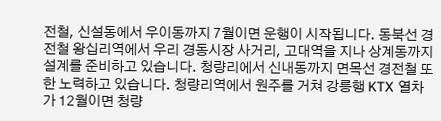전철, 신설동에서 우이동까지 7월이면 운행이 시작됩니다. 동북선 경전철 왕십리역에서 우리 경동시장 사거리, 고대역을 지나 상계동까지 설계를 준비하고 있습니다. 청량리에서 신내동까지 면목선 경전철 또한 노력하고 있습니다. 청량리역에서 원주를 거쳐 강릉행 KTX 열차가 12월이면 청량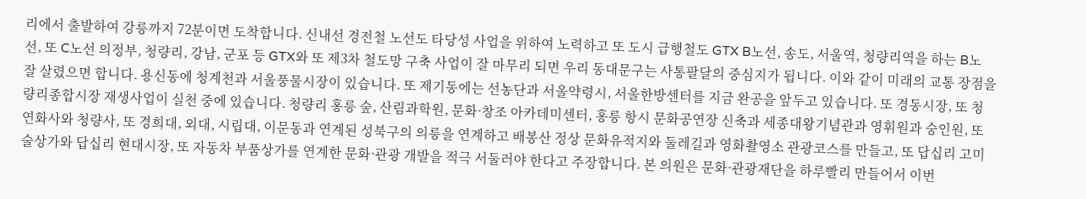리에서 출발하여 강릉까지 72분이면 도착합니다. 신내선 경전철 노선도 타당성 사업을 위하여 노력하고 또 도시 급행철도 GTX B노선, 송도, 서울역, 청량리역을 하는 B노선, 또 C노선 의정부, 청량리, 강남, 군포 등 GTX와 또 제3차 철도망 구축 사업이 잘 마무리 되면 우리 동대문구는 사통팔달의 중심지가 됩니다. 이와 같이 미래의 교통 장점을 잘 살렸으면 합니다. 용신동에 청계천과 서울풍물시장이 있습니다. 또 제기동에는 선농단과 서울약령시, 서울한방센터를 지금 완공을 앞두고 있습니다. 또 경동시장, 또 청량리종합시장 재생사업이 실천 중에 있습니다. 청량리 홍릉 숲, 산림과학원, 문화·창조 아카데미센터, 홍릉 항시 문화공연장 신축과 세종대왕기념관과 영휘원과 숭인원, 또 연화사와 청량사, 또 경희대, 외대, 시립대, 이문동과 연계된 성북구의 의릉을 연계하고 배봉산 정상 문화유적지와 둘레길과 영화촬영소 관광코스를 만들고, 또 답십리 고미술상가와 답십리 현대시장, 또 자동차 부품상가를 연계한 문화·관광 개발을 적극 서둘러야 한다고 주장합니다. 본 의원은 문화·관광재단을 하루빨리 만들어서 이번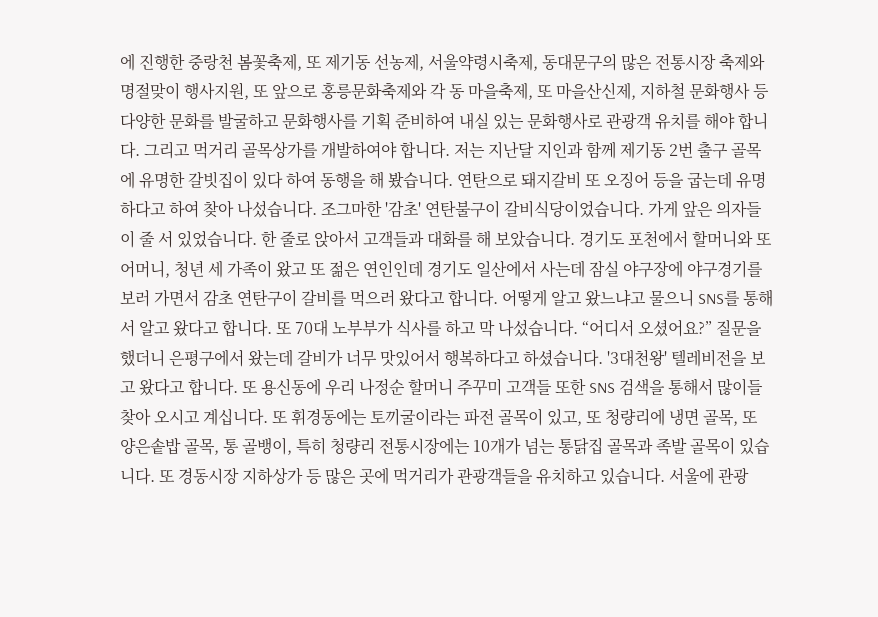에 진행한 중랑천 봄꽃축제, 또 제기동 선농제, 서울약령시축제, 동대문구의 많은 전통시장 축제와 명절맞이 행사지원, 또 앞으로 홍릉문화축제와 각 동 마을축제, 또 마을산신제, 지하철 문화행사 등 다양한 문화를 발굴하고 문화행사를 기획 준비하여 내실 있는 문화행사로 관광객 유치를 해야 합니다. 그리고 먹거리 골목상가를 개발하여야 합니다. 저는 지난달 지인과 함께 제기동 2번 출구 골목에 유명한 갈빗집이 있다 하여 동행을 해 봤습니다. 연탄으로 돼지갈비 또 오징어 등을 굽는데 유명하다고 하여 찾아 나섰습니다. 조그마한 '감초' 연탄불구이 갈비식당이었습니다. 가게 앞은 의자들이 줄 서 있었습니다. 한 줄로 앉아서 고객들과 대화를 해 보았습니다. 경기도 포천에서 할머니와 또 어머니, 청년 세 가족이 왔고 또 젊은 연인인데 경기도 일산에서 사는데 잠실 야구장에 야구경기를 보러 가면서 감초 연탄구이 갈비를 먹으러 왔다고 합니다. 어떻게 알고 왔느냐고 물으니 SNS를 통해서 알고 왔다고 합니다. 또 70대 노부부가 식사를 하고 막 나섰습니다. “어디서 오셨어요?” 질문을 했더니 은평구에서 왔는데 갈비가 너무 맛있어서 행복하다고 하셨습니다. '3대천왕' 텔레비전을 보고 왔다고 합니다. 또 용신동에 우리 나정순 할머니 주꾸미 고객들 또한 SNS 검색을 통해서 많이들 찾아 오시고 계십니다. 또 휘경동에는 토끼굴이라는 파전 골목이 있고, 또 청량리에 냉면 골목, 또 양은솥밥 골목, 통 골뱅이, 특히 청량리 전통시장에는 10개가 넘는 통닭집 골목과 족발 골목이 있습니다. 또 경동시장 지하상가 등 많은 곳에 먹거리가 관광객들을 유치하고 있습니다. 서울에 관광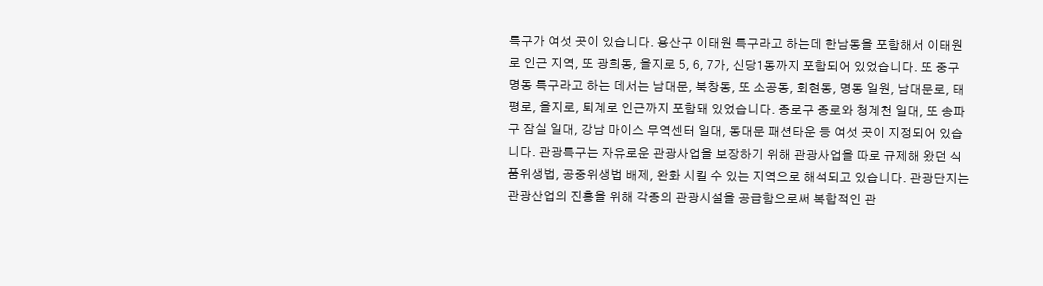특구가 여섯 곳이 있습니다. 용산구 이태원 특구라고 하는데 한남동을 포함해서 이태원로 인근 지역, 또 광희동, 을지로 5, 6, 7가, 신당1동까지 포함되어 있었습니다. 또 중구 명동 특구라고 하는 데서는 남대문, 북창동, 또 소공동, 회현동, 명동 일원, 남대문로, 태평로, 을지로, 퇴계로 인근까지 포함돼 있었습니다. 종로구 종로와 청계천 일대, 또 송파구 잠실 일대, 강남 마이스 무역센터 일대, 동대문 패션타운 등 여섯 곳이 지정되어 있습니다. 관광특구는 자유로운 관광사업을 보장하기 위해 관광사업을 따로 규제해 왔던 식품위생법, 공중위생법 배제, 완화 시킬 수 있는 지역으로 해석되고 있습니다. 관광단지는 관광산업의 진흥을 위해 각종의 관광시설을 공급함으로써 복합적인 관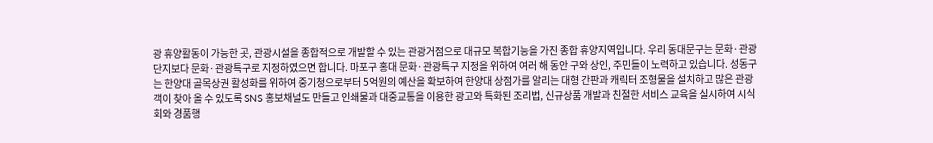광 휴양활동이 가능한 곳, 관광시설을 종합적으로 개발할 수 있는 관광거점으로 대규모 복합기능을 가진 종합 휴양지역입니다. 우리 동대문구는 문화·관광단지보다 문화·관광특구로 지정하였으면 합니다. 마포구 홍대 문화·관광특구 지정을 위하여 여러 해 동안 구와 상인, 주민들이 노력하고 있습니다. 성동구는 한양대 골목상권 활성화를 위하여 중기청으로부터 5억원의 예산을 확보하여 한양대 상점가를 알리는 대형 간판과 캐릭터 조형물을 설치하고 많은 관광객이 찾아 올 수 있도록 SNS 홍보채널도 만들고 인쇄물과 대중교통을 이용한 광고와 특화된 조리법, 신규상품 개발과 친절한 서비스 교육을 실시하여 시식회와 경품행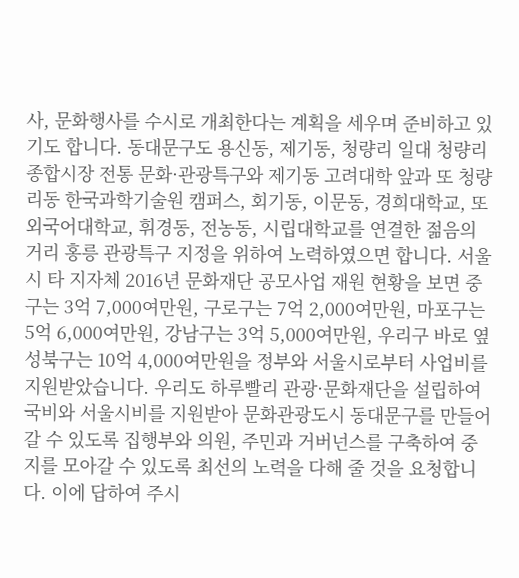사, 문화행사를 수시로 개최한다는 계획을 세우며 준비하고 있기도 합니다. 동대문구도 용신동, 제기동, 청량리 일대 청량리 종합시장 전통 문화·관광특구와 제기동 고려대학 앞과 또 청량리동 한국과학기술원 캠퍼스, 회기동, 이문동, 경희대학교, 또 외국어대학교, 휘경동, 전농동, 시립대학교를 연결한 젊음의 거리 홍릉 관광특구 지정을 위하여 노력하였으면 합니다. 서울시 타 지자체 2016년 문화재단 공모사업 재원 현황을 보면 중구는 3억 7,000여만원, 구로구는 7억 2,000여만원, 마포구는 5억 6,000여만원, 강남구는 3억 5,000여만원, 우리구 바로 옆 성북구는 10억 4,000여만원을 정부와 서울시로부터 사업비를 지원받았습니다. 우리도 하루빨리 관광·문화재단을 설립하여 국비와 서울시비를 지원받아 문화관광도시 동대문구를 만들어 갈 수 있도록 집행부와 의원, 주민과 거버넌스를 구축하여 중지를 모아갈 수 있도록 최선의 노력을 다해 줄 것을 요청합니다. 이에 답하여 주시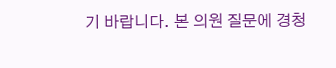기 바랍니다. 본 의원 질문에 경청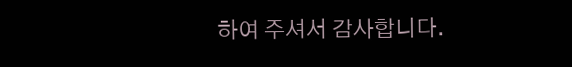하여 주셔서 감사합니다.